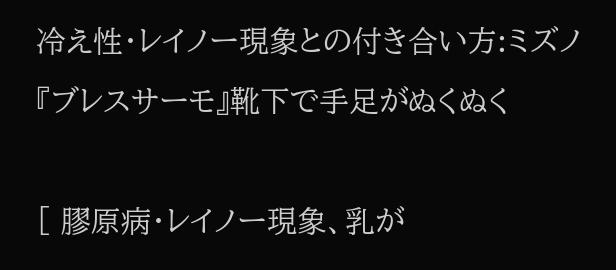冷え性・レイノー現象との付き合い方:ミズノ『ブレスサーモ』靴下で手足がぬくぬく

[ 膠原病・レイノー現象、乳が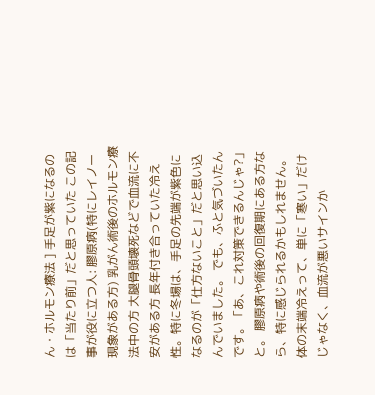ん・ホルモン療法 ] 手足が紫になるのは「当たり前」だと思っていた この記事が役に立つ人: 膠原病(特にレイノー現象がある方) 乳がん術後のホルモン療法中の方 大腿骨頭壊死などで血流に不安がある方 長年付き合っていた冷え性。特に冬場は、手足の先端が紫色になるのが「仕方ないこと」だと思い込んでいました。 でも、ふと気づいたんです。「あ、これ対策できるんじゃ?」と。 膠原病や術後の回復期にある方なら、特に感じられるかもしれません。体の末端冷えって、単に「寒い」だけじゃなく、血流が悪いサインか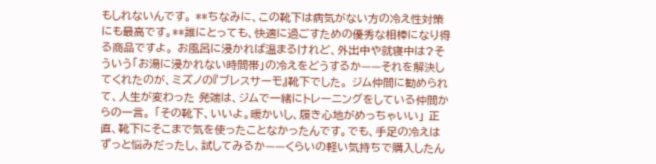もしれないんです。 **ちなみに、この靴下は病気がない方の冷え性対策にも最高です。**誰にとっても、快適に過ごすための優秀な相棒になり得る商品ですよ。 お風呂に浸かれば温まるけれど、外出中や就寝中は?そういう「お湯に浸かれない時間帯」の冷えをどうするか——それを解決してくれたのが、ミズノの『ブレスサーモ』靴下でした。 ジム仲間に勧められて、人生が変わった 発端は、ジムで一緒にトレーニングをしている仲間からの一言。 「その靴下、いいよ。暖かいし、履き心地がめっちゃいい」 正直、靴下にそこまで気を使ったことなかったんです。でも、手足の冷えはずっと悩みだったし、試してみるか——くらいの軽い気持ちで購入したん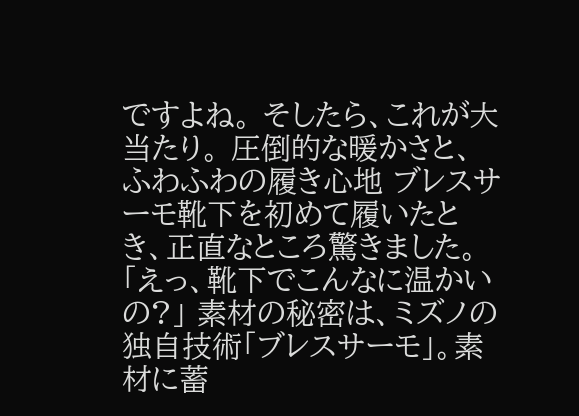ですよね。 そしたら、これが大当たり。 圧倒的な暖かさと、ふわふわの履き心地 ブレスサーモ靴下を初めて履いたとき、正直なところ驚きました。 「えっ、靴下でこんなに温かいの?」 素材の秘密は、ミズノの独自技術「ブレスサーモ」。素材に蓄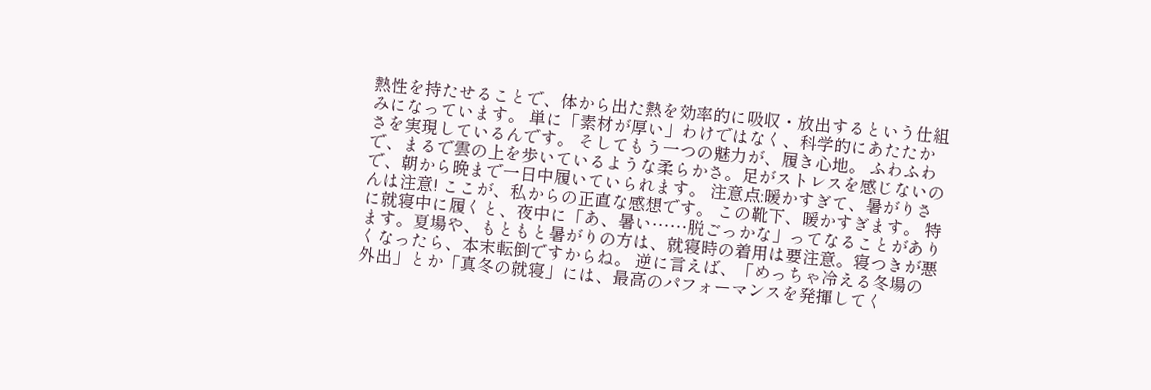熱性を持たせることで、体から出た熱を効率的に吸収・放出するという仕組みになっています。 単に「素材が厚い」わけではなく、科学的にあたたかさを実現しているんです。 そしてもう一つの魅力が、履き心地。 ふわふわで、まるで雲の上を歩いているような柔らかさ。足がストレスを感じないので、朝から晩まで一日中履いていられます。 注意点:暖かすぎて、暑がりさんは注意! ここが、私からの正直な感想です。 この靴下、暖かすぎます。 特に就寝中に履くと、夜中に「あ、暑い……脱ごっかな」ってなることがあります。夏場や、もともと暑がりの方は、就寝時の着用は要注意。寝つきが悪くなったら、本末転倒ですからね。 逆に言えば、「めっちゃ冷える冬場の外出」とか「真冬の就寝」には、最高のパフォーマンスを発揮してく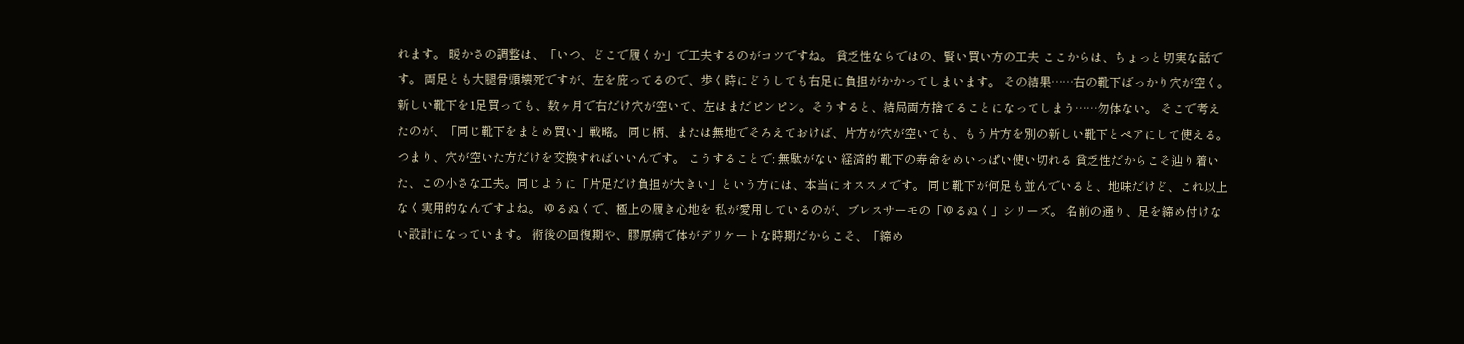れます。 暖かさの調整は、「いつ、どこで履くか」で工夫するのがコツですね。 貧乏性ならではの、賢い買い方の工夫 ここからは、ちょっと切実な話です。 両足とも大腿骨頭壊死ですが、左を庇ってるので、歩く時にどうしても右足に負担がかかってしまいます。 その結果……右の靴下ばっかり穴が空く。 新しい靴下を1足買っても、数ヶ月で右だけ穴が空いて、左はまだピンピン。そうすると、結局両方捨てることになってしまう……勿体ない。 そこで考えたのが、「同じ靴下をまとめ買い」戦略。 同じ柄、または無地でそろえておけば、片方が穴が空いても、もう片方を別の新しい靴下とペアにして使える。つまり、穴が空いた方だけを交換すればいいんです。 こうすることで: 無駄がない 経済的 靴下の寿命をめいっぱい使い切れる 貧乏性だからこそ辿り着いた、この小さな工夫。同じように「片足だけ負担が大きい」という方には、本当にオススメです。 同じ靴下が何足も並んでいると、地味だけど、これ以上なく実用的なんですよね。 ゆるぬくで、極上の履き心地を 私が愛用しているのが、ブレスサーモの「ゆるぬく」シリーズ。 名前の通り、足を締め付けない設計になっています。 術後の回復期や、膠原病で体がデリケートな時期だからこそ、「締め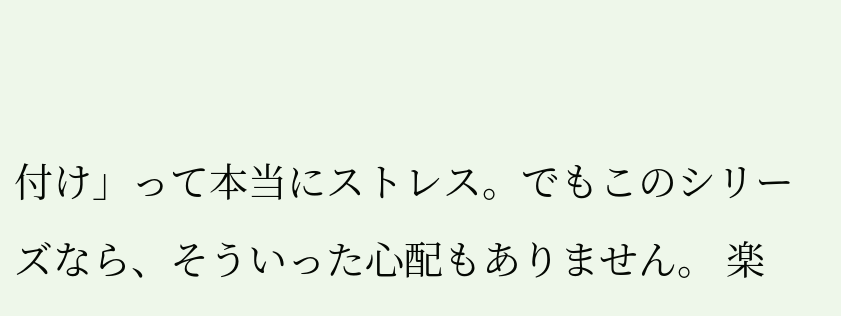付け」って本当にストレス。でもこのシリーズなら、そういった心配もありません。 楽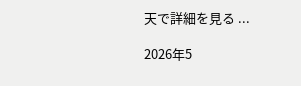天で詳細を見る ...

2026年5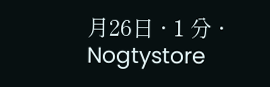月26日 · 1 分 · Nogtystore